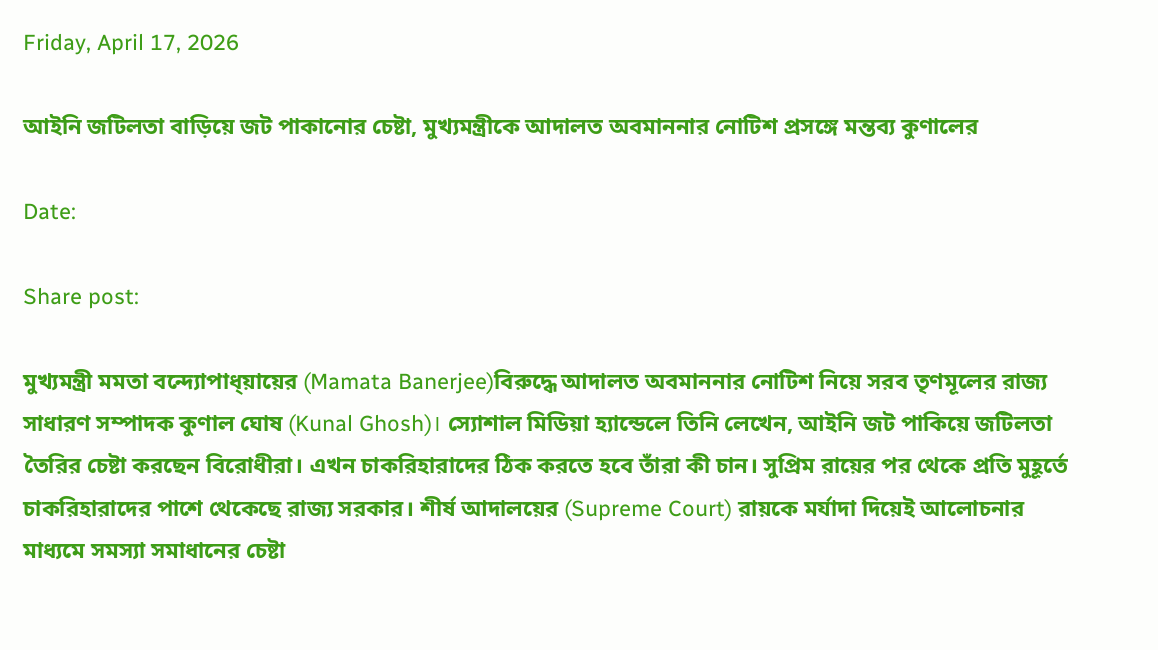Friday, April 17, 2026

আইনি জটিলতা বাড়িয়ে জট পাকানোর চেষ্টা, মুখ্যমন্ত্রীকে আদালত অবমাননার নোটিশ প্রসঙ্গে মন্তব্য কুণালের

Date:

Share post:

মুখ্যমন্ত্রী মমতা বন্দ্যোপাধ্য়ায়ের (Mamata Banerjee)বিরুদ্ধে আদালত অবমাননার নোটিশ নিয়ে সরব তৃণমূলের রাজ্য সাধারণ সম্পাদক কুণাল ঘোষ (Kunal Ghosh)। স্যোশাল মিডিয়া হ্যান্ডেলে তিনি লেখেন, আইনি জট পাকিয়ে জটিলতা তৈরির চেষ্টা করছেন বিরোধীরা। এখন চাকরিহারাদের ঠিক করতে হবে তাঁরা কী চান। সুপ্রিম রায়ের পর থেকে প্রতি মুহূর্তে চাকরিহারাদের পাশে থেকেছে রাজ্য সরকার। শীর্ষ আদালয়ের (Supreme Court) রায়কে মর্যাদা দিয়েই আলোচনার মাধ্যমে সমস্যা সমাধানের চেষ্টা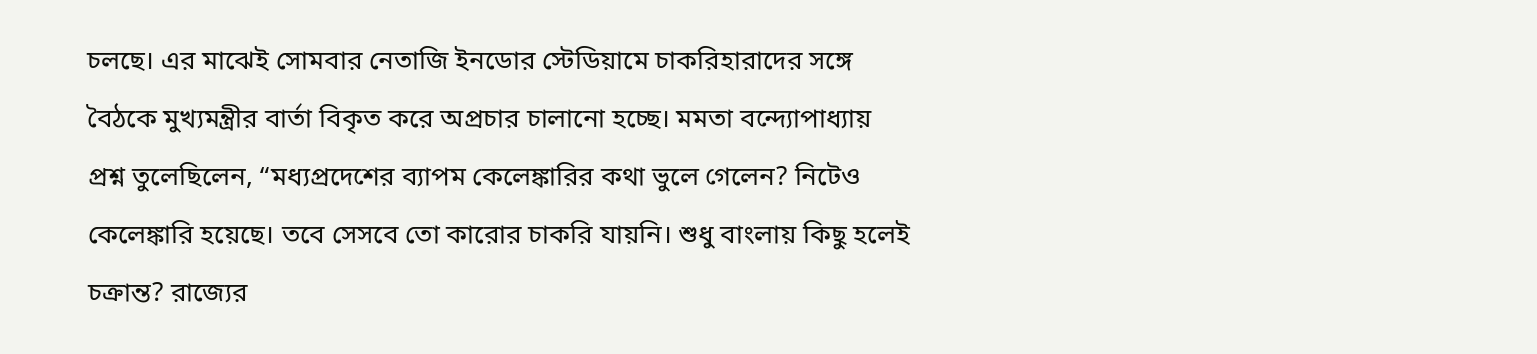চলছে। এর মাঝেই সোমবার নেতাজি ইনডোর স্টেডিয়ামে চাকরিহারাদের সঙ্গে বৈঠকে মুখ্যমন্ত্রীর বার্তা বিকৃত করে অপ্রচার চালানো হচ্ছে। মমতা বন্দ্যোপাধ্যায় প্রশ্ন তুলেছিলেন, “মধ্যপ্রদেশের ব্যাপম কেলেঙ্কারির কথা ভুলে গেলেন? নিটেও কেলেঙ্কারি হয়েছে। তবে সেসবে তো কারোর চাকরি যায়নি। শুধু বাংলায় কিছু হলেই চক্রান্ত? রাজ্যের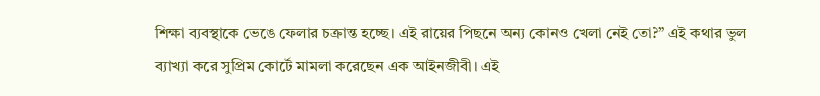শিক্ষা ব্যবস্থাকে ভেঙে ফেলার চক্রান্ত হচ্ছে। এই রায়ের পিছনে অন্য কোনও খেলা নেই তো?” এই কথার ভুল ব্যাখ্যা করে সুপ্রিম কোর্টে মামলা করেছেন এক আইনজীবী। এই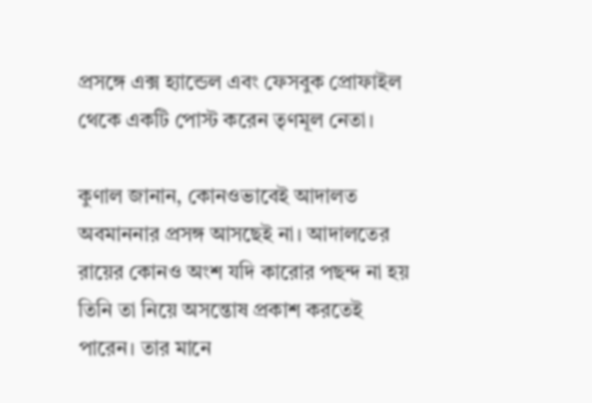প্রসঙ্গে এক্স হ্যান্ডেল এবং ফেসবুক প্রোফাইল থেকে একটি পোস্ট করেন তৃণমূল নেতা।

কুণাল জানান, কোনওভাবেই আদালত অবমাননার প্রসঙ্গ আসছেই না। আদালতের রায়ের কোনও অংশ যদি কারোর পছন্দ না হয় তিনি তা নিয়ে অসন্তোষ প্রকাশ করতেই পারেন। তার মানে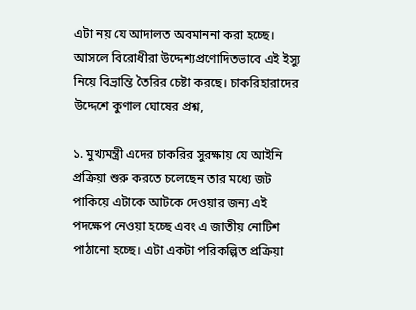এটা নয় যে আদালত অবমাননা করা হচ্ছে। আসলে বিরোধীরা উদ্দেশ্যপ্রণোদিতভাবে এই ইস্যু নিয়ে বিভ্রান্তি তৈরির চেষ্টা করছে। চাকরিহারাদের উদ্দেশে কুণাল ঘোষের প্রশ্ন,

১. মুখ্যমন্ত্রী এদের চাকরির সুরক্ষায় যে আইনি প্রক্রিয়া শুরু করতে চলেছেন তার মধ্যে জট পাকিয়ে এটাকে আটকে দেওয়ার জন্য এই পদক্ষেপ নেওয়া হচ্ছে এবং এ জাতীয় নোটিশ পাঠানো হচ্ছে। এটা একটা পরিকল্পিত প্রক্রিয়া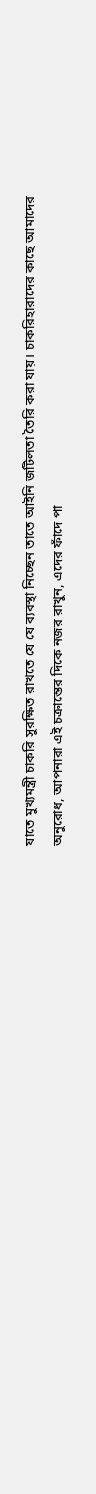যাতে মুখ্যমন্ত্রী চাকরি সুরক্ষিত রাখতে যে যে ব্যবস্থা নিচ্ছেন তাতে আইনি জটিলতা তৈরি করা যায়। চাকরিহারাদের কাছে আমাদের অনুরোধ, আপনারা এই চক্রান্তের দিকে নজর রাখুন, এদের ফাঁদে পা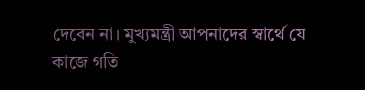দেবেন না। মুখ্যমন্ত্রী আপনাদের স্বার্থে যে কাজে গতি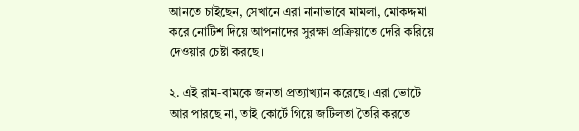আনতে চাইছেন, সেখানে এরা নানাভাবে মামলা, মোকদ্দমা করে নোটিশ দিয়ে আপনাদের সুরক্ষা প্রক্রিয়াতে দেরি করিয়ে দেওয়ার চেষ্টা করছে।

২. এই রাম-বামকে জনতা প্রত্যাখ্যান করেছে। এরা ভোটে আর পারছে না, তাই কোর্টে গিয়ে জটিলতা তৈরি করতে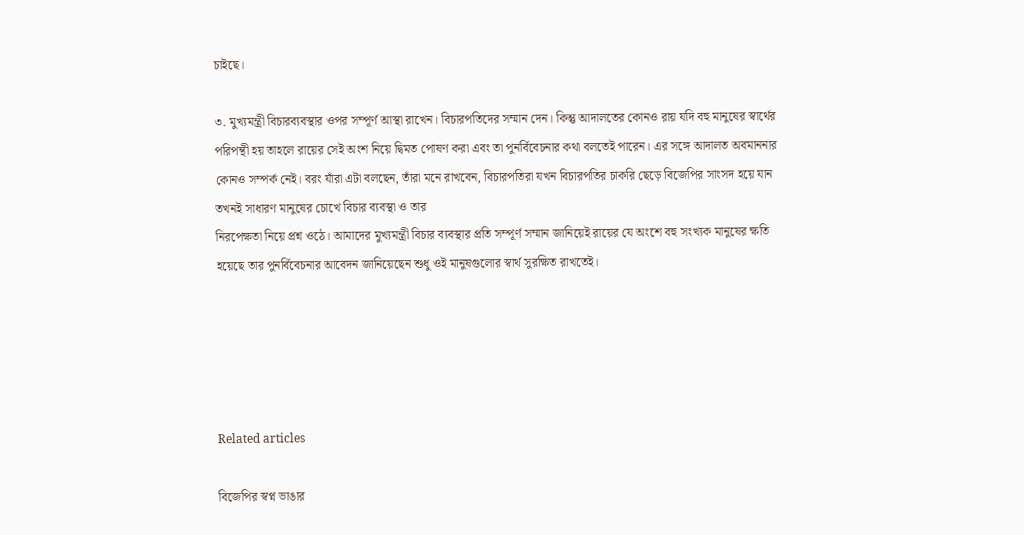চাইছে।

৩. মুখ্যমন্ত্রী বিচারব্যবস্থার ওপর সম্পূর্ণ আস্থা রাখেন। বিচারপতিদের সম্মান দেন। কিন্তু আদালতের কোনও রায় যদি বহু মানুষের স্বার্থের পরিপন্থী হয় তাহলে রায়ের সেই অংশ নিয়ে দ্বিমত পোষণ করা এবং তা পুনর্বিবেচনার কথা বলতেই পারেন। এর সঙ্গে আদালত অবমাননার কোনও সম্পর্ক নেই। বরং যাঁরা এটা বলছেন, তাঁরা মনে রাখবেন, বিচারপতিরা যখন বিচারপতির চাকরি ছেড়ে বিজেপির সাংসদ হয়ে যান তখনই সাধারণ মানুষের চোখে বিচার ব্যবস্থা ও তার
নিরপেক্ষতা নিয়ে প্রশ্ন ওঠে। আমাদের মুখ্যমন্ত্রী বিচার ব্যবস্থার প্রতি সম্পূর্ণ সম্মান জানিয়েই রায়ের যে অংশে বহু সংখ্যক মানুষের ক্ষতি হয়েছে তার পুনর্বিবেচনার আবেদন জানিয়েছেন শুধু ওই মানুষগুলোর স্বার্থ সুরক্ষিত রাখতেই।





Related articles

বিজেপির স্বপ্ন ভাঙার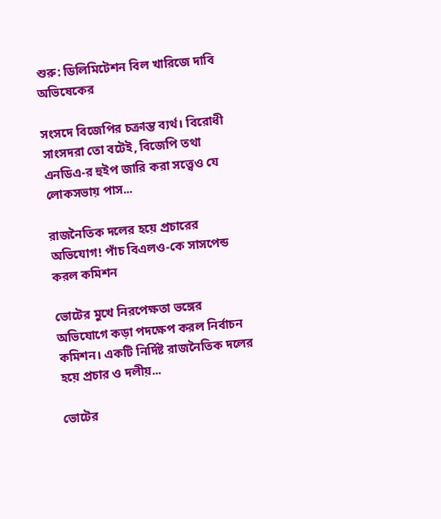শুরু: ডিলিমিটেশন বিল খারিজে দাবি অভিষেকের

সংসদে বিজেপির চক্রান্ত ব্যর্থ। বিরোধী সাংসদরা তো বটেই, বিজেপি তথা এনডিএ-র হুইপ জারি করা সত্ত্বেও যে লোকসভায় পাস...

রাজনৈতিক দলের হয়ে প্রচারের অভিযোগ! পাঁচ বিএলও-কে সাসপেন্ড করল কমিশন

ভোটের মুখে নিরপেক্ষতা ভঙ্গের অভিযোগে কড়া পদক্ষেপ করল নির্বাচন কমিশন। একটি নির্দিষ্ট রাজনৈতিক দলের হয়ে প্রচার ও দলীয়...

ভোটের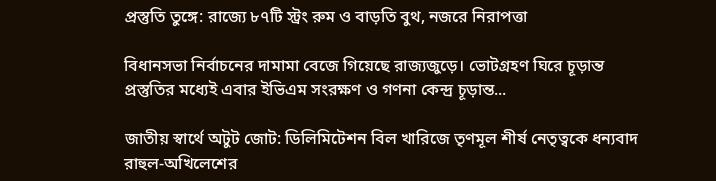প্রস্তুতি তুঙ্গে: রাজ্যে ৮৭টি স্ট্রং রুম ও বাড়তি বুথ, নজরে নিরাপত্তা

বিধানসভা নির্বাচনের দামামা বেজে গিয়েছে রাজ্যজুড়ে। ভোটগ্রহণ ঘিরে চূড়ান্ত প্রস্তুতির মধ্যেই এবার ইভিএম সংরক্ষণ ও গণনা কেন্দ্র চূড়ান্ত...

জাতীয় স্বার্থে অটুট জোট: ডিলিমিটেশন বিল খারিজে তৃণমূল শীর্ষ নেতৃত্বকে ধন্যবাদ রাহুল-অখিলেশের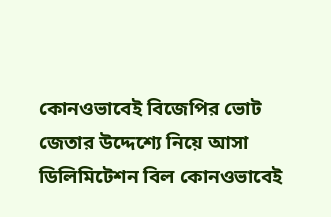কোনওভাবেই বিজেপির ভোট জেতার উদ্দেশ্যে নিয়ে আসা ডিলিমিটেশন বিল কোনওভাবেই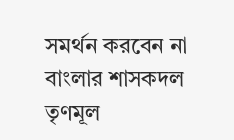সমর্থন করবেন না বাংলার শাসকদল তৃণমূল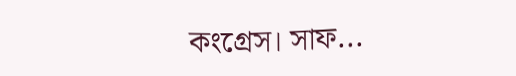কংগ্রেস। সাফ...